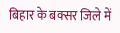बिहार के बक्सर जिले में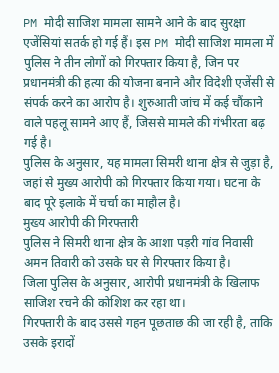PM मोदी साजिश मामला सामने आने के बाद सुरक्षा एजेंसियां सतर्क हो गई हैं। इस PM मोदी साजिश मामला में पुलिस ने तीन लोगों को गिरफ्तार किया है, जिन पर प्रधानमंत्री की हत्या की योजना बनाने और विदेशी एजेंसी से संपर्क करने का आरोप है। शुरुआती जांच में कई चौंकाने वाले पहलू सामने आए हैं, जिससे मामले की गंभीरता बढ़ गई है।
पुलिस के अनुसार, यह मामला सिमरी थाना क्षेत्र से जुड़ा है, जहां से मुख्य आरोपी को गिरफ्तार किया गया। घटना के बाद पूरे इलाके में चर्चा का माहौल है।
मुख्य आरोपी की गिरफ्तारी
पुलिस ने सिमरी थाना क्षेत्र के आशा पड़री गांव निवासी अमन तिवारी को उसके घर से गिरफ्तार किया है।
जिला पुलिस के अनुसार, आरोपी प्रधानमंत्री के खिलाफ साजिश रचने की कोशिश कर रहा था।
गिरफ्तारी के बाद उससे गहन पूछताछ की जा रही है, ताकि उसके इरादों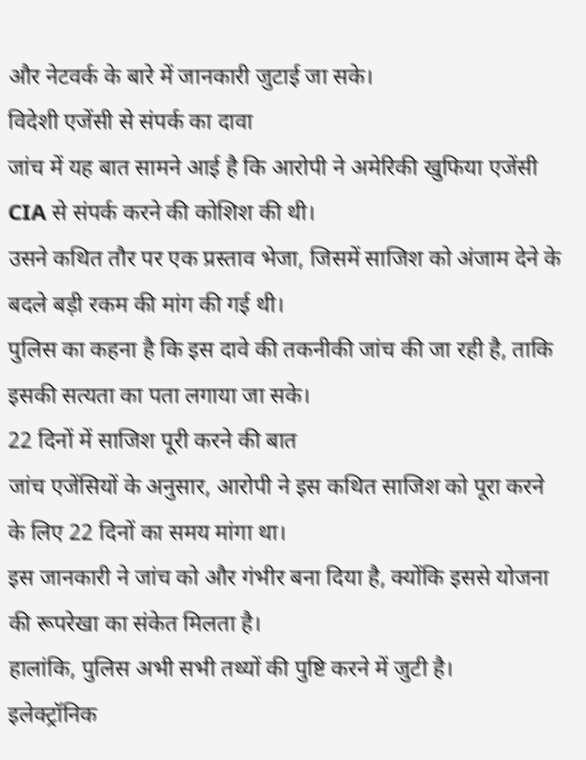और नेटवर्क के बारे में जानकारी जुटाई जा सके।
विदेशी एजेंसी से संपर्क का दावा
जांच में यह बात सामने आई है कि आरोपी ने अमेरिकी खुफिया एजेंसी CIA से संपर्क करने की कोशिश की थी।
उसने कथित तौर पर एक प्रस्ताव भेजा, जिसमें साजिश को अंजाम देने के बदले बड़ी रकम की मांग की गई थी।
पुलिस का कहना है कि इस दावे की तकनीकी जांच की जा रही है, ताकि इसकी सत्यता का पता लगाया जा सके।
22 दिनों में साजिश पूरी करने की बात
जांच एजेंसियों के अनुसार, आरोपी ने इस कथित साजिश को पूरा करने के लिए 22 दिनों का समय मांगा था।
इस जानकारी ने जांच को और गंभीर बना दिया है, क्योंकि इससे योजना की रूपरेखा का संकेत मिलता है।
हालांकि, पुलिस अभी सभी तथ्यों की पुष्टि करने में जुटी है।
इलेक्ट्रॉनिक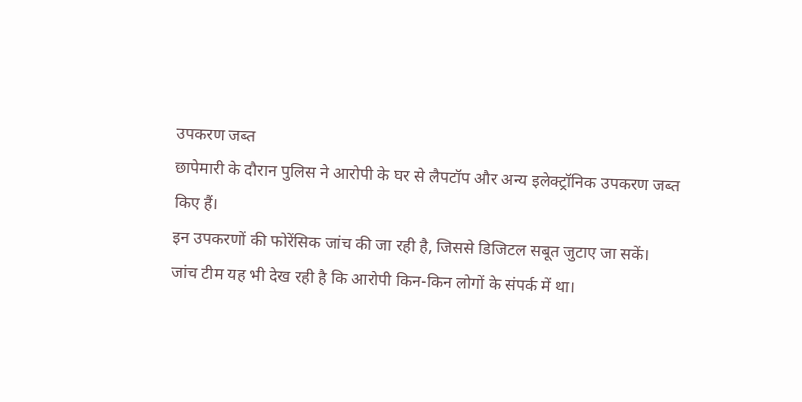उपकरण जब्त
छापेमारी के दौरान पुलिस ने आरोपी के घर से लैपटॉप और अन्य इलेक्ट्रॉनिक उपकरण जब्त किए हैं।
इन उपकरणों की फोरेंसिक जांच की जा रही है, जिससे डिजिटल सबूत जुटाए जा सकें।
जांच टीम यह भी देख रही है कि आरोपी किन-किन लोगों के संपर्क में था।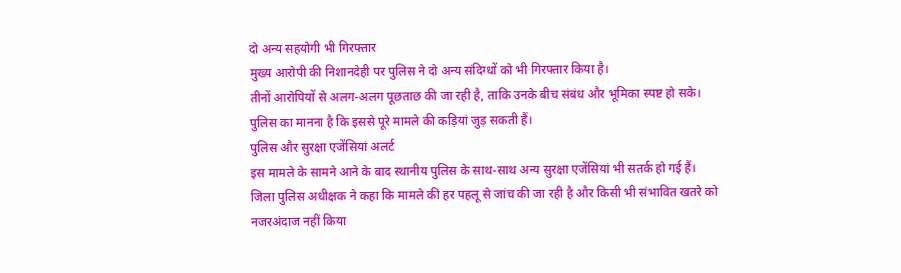दो अन्य सहयोगी भी गिरफ्तार
मुख्य आरोपी की निशानदेही पर पुलिस ने दो अन्य संदिग्धों को भी गिरफ्तार किया है।
तीनों आरोपियों से अलग-अलग पूछताछ की जा रही है, ताकि उनके बीच संबंध और भूमिका स्पष्ट हो सके।
पुलिस का मानना है कि इससे पूरे मामले की कड़ियां जुड़ सकती हैं।
पुलिस और सुरक्षा एजेंसियां अलर्ट
इस मामले के सामने आने के बाद स्थानीय पुलिस के साथ-साथ अन्य सुरक्षा एजेंसियां भी सतर्क हो गई हैं।
जिला पुलिस अधीक्षक ने कहा कि मामले की हर पहलू से जांच की जा रही है और किसी भी संभावित खतरे को नजरअंदाज नहीं किया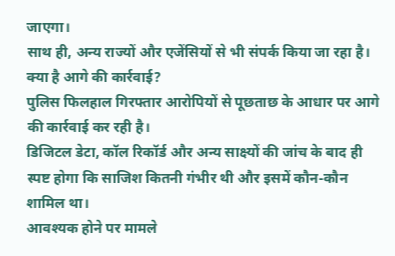जाएगा।
साथ ही, अन्य राज्यों और एजेंसियों से भी संपर्क किया जा रहा है।
क्या है आगे की कार्रवाई?
पुलिस फिलहाल गिरफ्तार आरोपियों से पूछताछ के आधार पर आगे की कार्रवाई कर रही है।
डिजिटल डेटा, कॉल रिकॉर्ड और अन्य साक्ष्यों की जांच के बाद ही स्पष्ट होगा कि साजिश कितनी गंभीर थी और इसमें कौन-कौन शामिल था।
आवश्यक होने पर मामले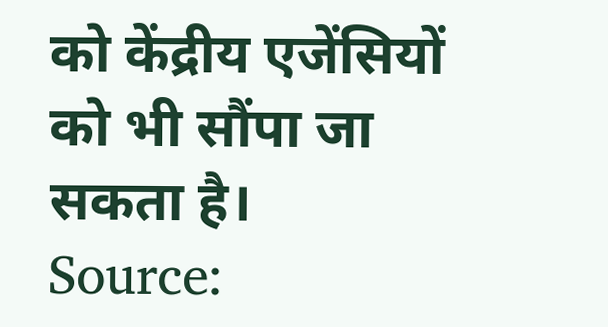को केंद्रीय एजेंसियों को भी सौंपा जा सकता है।
Source: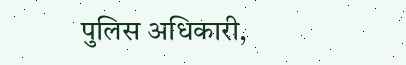पुलिस अधिकारी,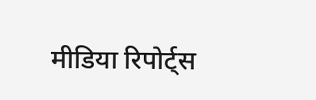मीडिया रिपोर्ट्स